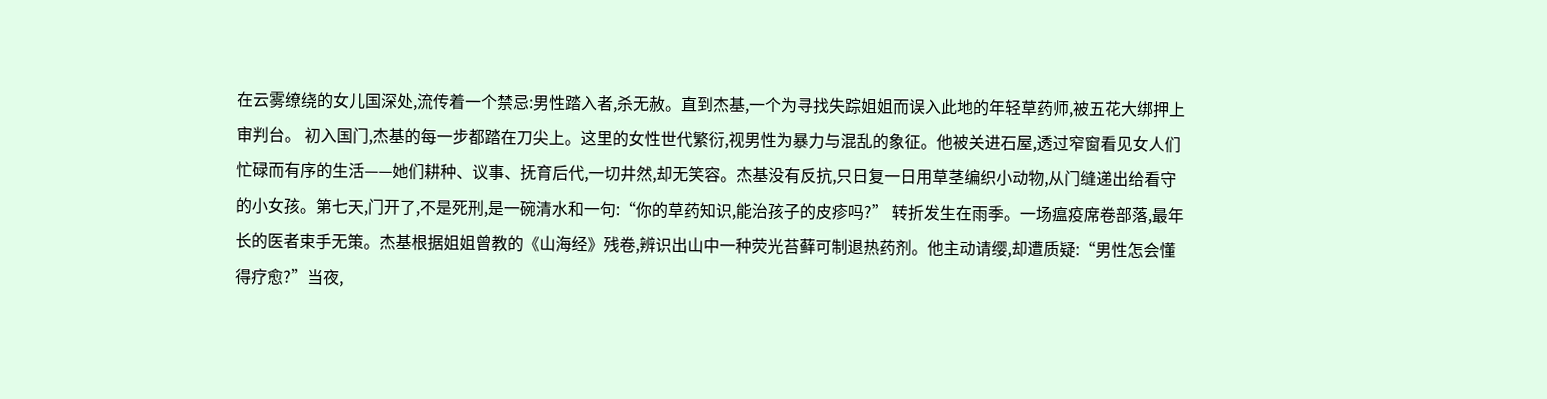在云雾缭绕的女儿国深处,流传着一个禁忌:男性踏入者,杀无赦。直到杰基,一个为寻找失踪姐姐而误入此地的年轻草药师,被五花大绑押上审判台。 初入国门,杰基的每一步都踏在刀尖上。这里的女性世代繁衍,视男性为暴力与混乱的象征。他被关进石屋,透过窄窗看见女人们忙碌而有序的生活——她们耕种、议事、抚育后代,一切井然,却无笑容。杰基没有反抗,只日复一日用草茎编织小动物,从门缝递出给看守的小女孩。第七天,门开了,不是死刑,是一碗清水和一句:“你的草药知识,能治孩子的皮疹吗?” 转折发生在雨季。一场瘟疫席卷部落,最年长的医者束手无策。杰基根据姐姐曾教的《山海经》残卷,辨识出山中一种荧光苔藓可制退热药剂。他主动请缨,却遭质疑:“男性怎会懂得疗愈?”当夜,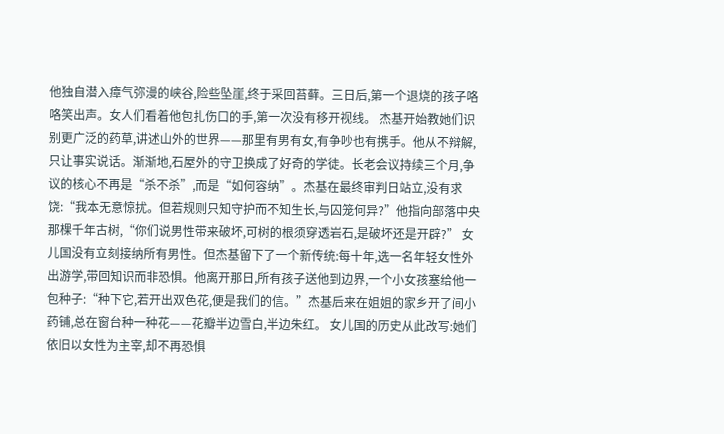他独自潜入瘴气弥漫的峡谷,险些坠崖,终于采回苔藓。三日后,第一个退烧的孩子咯咯笑出声。女人们看着他包扎伤口的手,第一次没有移开视线。 杰基开始教她们识别更广泛的药草,讲述山外的世界——那里有男有女,有争吵也有携手。他从不辩解,只让事实说话。渐渐地,石屋外的守卫换成了好奇的学徒。长老会议持续三个月,争议的核心不再是“杀不杀”,而是“如何容纳”。杰基在最终审判日站立,没有求饶:“我本无意惊扰。但若规则只知守护而不知生长,与囚笼何异?”他指向部落中央那棵千年古树,“你们说男性带来破坏,可树的根须穿透岩石,是破坏还是开辟?” 女儿国没有立刻接纳所有男性。但杰基留下了一个新传统:每十年,选一名年轻女性外出游学,带回知识而非恐惧。他离开那日,所有孩子送他到边界,一个小女孩塞给他一包种子:“种下它,若开出双色花,便是我们的信。”杰基后来在姐姐的家乡开了间小药铺,总在窗台种一种花——花瓣半边雪白,半边朱红。 女儿国的历史从此改写:她们依旧以女性为主宰,却不再恐惧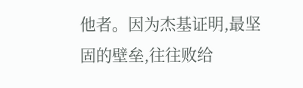他者。因为杰基证明,最坚固的壁垒,往往败给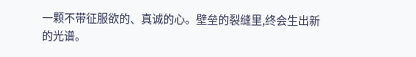一颗不带征服欲的、真诚的心。壁垒的裂缝里,终会生出新的光谱。